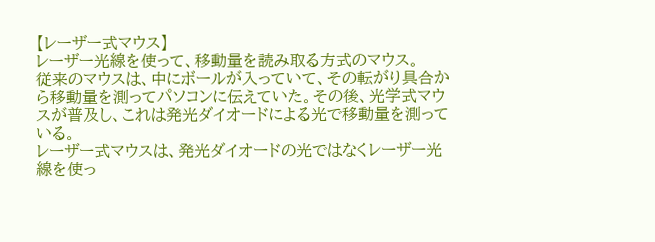【レーザー式マウス】
レーザー光線を使って、移動量を読み取る方式のマウス。
従来のマウスは、中にボールが入っていて、その転がり具合から移動量を測ってパソコンに伝えていた。その後、光学式マウスが普及し、これは発光ダイオードによる光で移動量を測っている。
レーザー式マウスは、発光ダイオードの光ではなくレーザー光線を使っ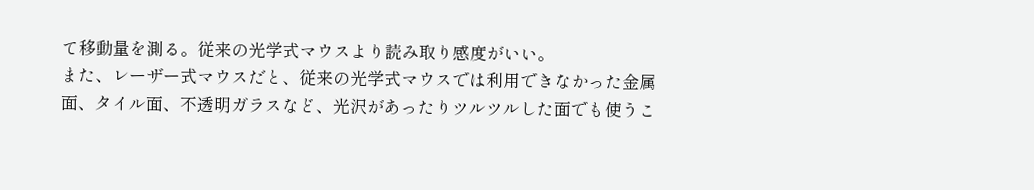て移動量を測る。従来の光学式マウスより読み取り感度がいい。
また、レーザー式マウスだと、従来の光学式マウスでは利用できなかった金属面、タイル面、不透明ガラスなど、光沢があったりツルツルした面でも使うこ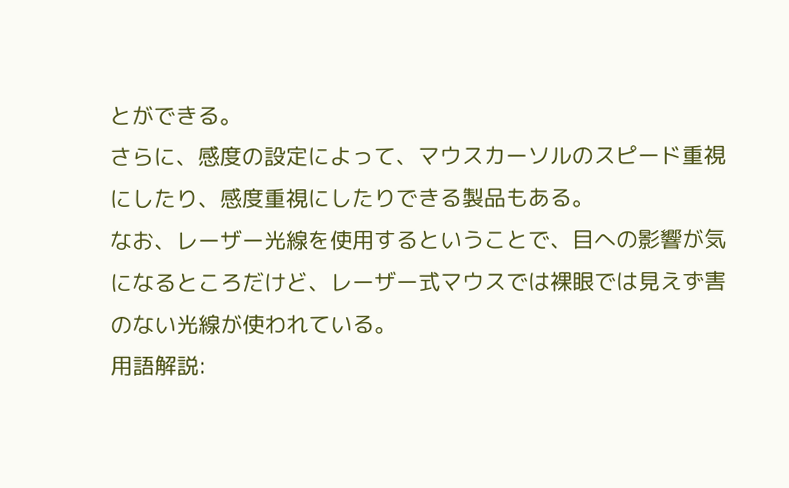とができる。
さらに、感度の設定によって、マウスカーソルのスピード重視にしたり、感度重視にしたりできる製品もある。
なお、レーザー光線を使用するということで、目への影響が気になるところだけど、レーザー式マウスでは裸眼では見えず害のない光線が使われている。
用語解説: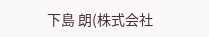下島 朗(株式会社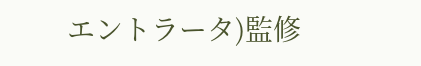エントラータ)監修